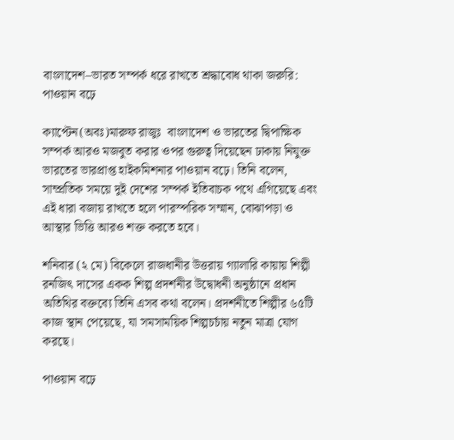বাংলাদেশ–ভারত সম্পর্ক ধরে রাখতে শ্রদ্ধাবোধ থাকা জরুরি: পাওয়ান বঢ়ে

ক্যাপ্টেন(অবঃ)মারুফ রাজুঃ  বাংলাদেশ ও ভারতের দ্বিপাক্ষিক সম্পর্ক আরও মজবুত করার ওপর গুরুত্ব দিয়েছেন ঢাকায় নিযুক্ত ভারতের ভারপ্রাপ্ত হাইকমিশনার পাওয়ান বঢ়ে। তিনি বলেন, সাম্প্রতিক সময়ে দুই দেশের সম্পর্ক ইতিবাচক পথে এগিয়েছে এবং এই ধারা বজায় রাখতে হলে পারস্পরিক সম্মান, বোঝাপড়া ও আস্থার ভিত্তি আরও শক্ত করতে হবে।

শনিবার (২ মে) বিকেলে রাজধানীর উত্তরায় গ্যালারি কায়ায় শিল্পী রনজিৎ দাসের একক শিল্প প্রদর্শনীর উদ্বোধনী অনুষ্ঠানে প্রধান অতিথির বক্তব্যে তিনি এসব কথা বলেন। প্রদর্শনীতে শিল্পীর ৬৫টি কাজ স্থান পেয়েছে, যা সমসাময়িক শিল্পচর্চায় নতুন মাত্রা যোগ করছে।

পাওয়ান বঢ়ে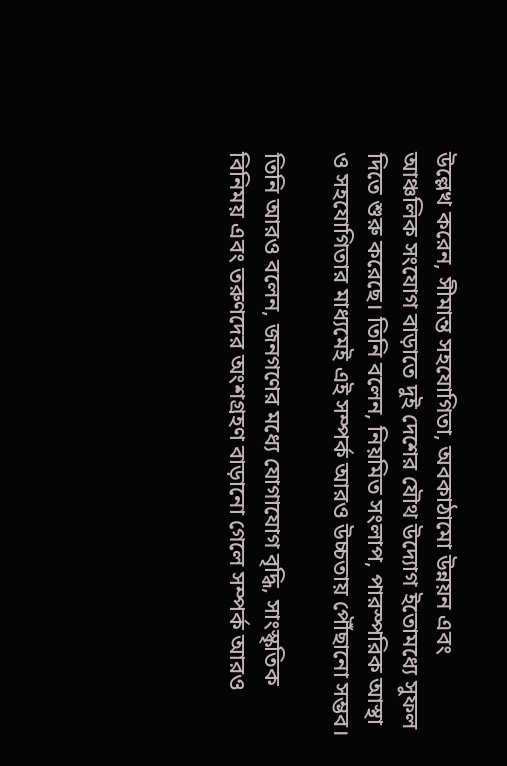উল্লেখ করেন, সীমান্ত সহযোগিতা, অবকাঠামো উন্নয়ন এবং আঞ্চলিক সংযোগ বাড়াতে দুই দেশের যৌথ উদ্যোগ ইতোমধ্যে সুফল দিতে শুরু করেছে। তিনি বলেন, নিয়মিত সংলাপ, পারস্পরিক আস্থা ও সহযোগিতার মাধ্যমেই এই সম্পর্ক আরও উচ্চতায় পৌঁছানো সম্ভব।

তিনি আরও বলেন, জনগণের মধ্যে যোগাযোগ বৃদ্ধি, সাংস্কৃতিক বিনিময় এবং তরুণদের অংশগ্রহণ বাড়ানো গেলে সম্পর্ক আরও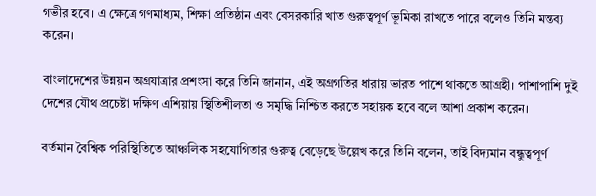গভীর হবে। এ ক্ষেত্রে গণমাধ্যম, শিক্ষা প্রতিষ্ঠান এবং বেসরকারি খাত গুরুত্বপূর্ণ ভূমিকা রাখতে পারে বলেও তিনি মন্তব্য করেন।

বাংলাদেশের উন্নয়ন অগ্রযাত্রার প্রশংসা করে তিনি জানান, এই অগ্রগতির ধারায় ভারত পাশে থাকতে আগ্রহী। পাশাপাশি দুই দেশের যৌথ প্রচেষ্টা দক্ষিণ এশিয়ায় স্থিতিশীলতা ও সমৃদ্ধি নিশ্চিত করতে সহায়ক হবে বলে আশা প্রকাশ করেন।

বর্তমান বৈশ্বিক পরিস্থিতিতে আঞ্চলিক সহযোগিতার গুরুত্ব বেড়েছে উল্লেখ করে তিনি বলেন, তাই বিদ্যমান বন্ধুত্বপূর্ণ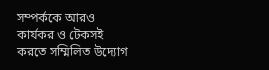সম্পর্ককে আরও কার্যকর ও টেকসই করতে সম্মিলিত উদ্যোগ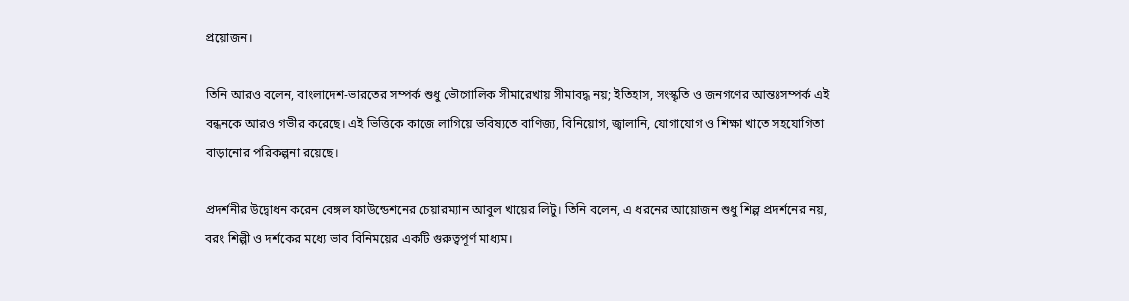প্রয়োজন।

তিনি আরও বলেন, বাংলাদেশ-ভারতের সম্পর্ক শুধু ভৌগোলিক সীমারেখায় সীমাবদ্ধ নয়; ইতিহাস, সংস্কৃতি ও জনগণের আন্তঃসম্পর্ক এই বন্ধনকে আরও গভীর করেছে। এই ভিত্তিকে কাজে লাগিয়ে ভবিষ্যতে বাণিজ্য, বিনিয়োগ, জ্বালানি, যোগাযোগ ও শিক্ষা খাতে সহযোগিতা বাড়ানোর পরিকল্পনা রয়েছে।

প্রদর্শনীর উদ্বোধন করেন বেঙ্গল ফাউন্ডেশনের চেয়ারম্যান আবুল খায়ের লিটু। তিনি বলেন, এ ধরনের আয়োজন শুধু শিল্প প্রদর্শনের নয়, বরং শিল্পী ও দর্শকের মধ্যে ভাব বিনিময়ের একটি গুরুত্বপূর্ণ মাধ্যম।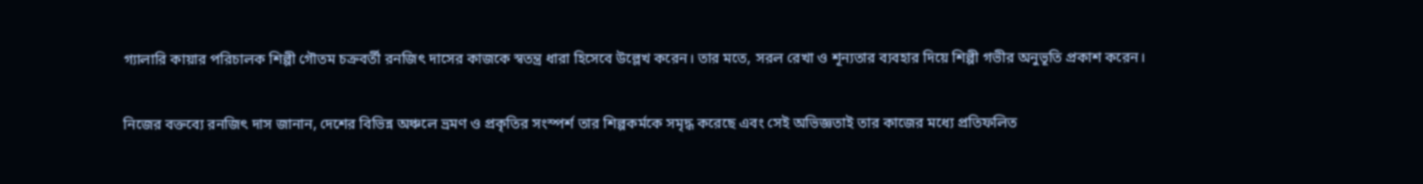গ্যালারি কায়ার পরিচালক শিল্পী গৌতম চক্রবর্তী রনজিৎ দাসের কাজকে স্বতন্ত্র ধারা হিসেবে উল্লেখ করেন। তার মতে, সরল রেখা ও শূন্যতার ব্যবহার দিয়ে শিল্পী গভীর অনুভূতি প্রকাশ করেন।

নিজের বক্তব্যে রনজিৎ দাস জানান, দেশের বিভিন্ন অঞ্চলে ভ্রমণ ও প্রকৃতির সংস্পর্শ তার শিল্পকর্মকে সমৃদ্ধ করেছে এবং সেই অভিজ্ঞতাই তার কাজের মধ্যে প্রতিফলিত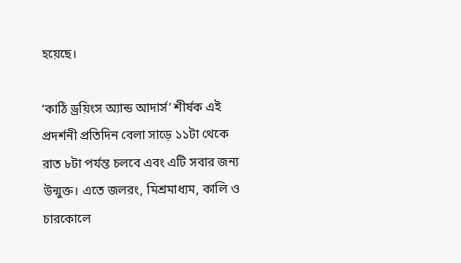হয়েছে।

‘কাঠি ড্রয়িংস অ্যান্ড আদার্স’ শীর্ষক এই প্রদর্শনী প্রতিদিন বেলা সাড়ে ১১টা থেকে রাত ৮টা পর্যন্ত চলবে এবং এটি সবার জন্য উন্মুক্ত। এতে জলরং, মিশ্রমাধ্যম, কালি ও চারকোলে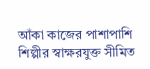আঁকা কাজের পাশাপাশি শিল্পীর স্বাক্ষরযুক্ত সীমিত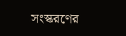সংস্করণের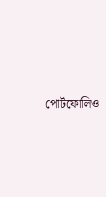পোর্টফোলিও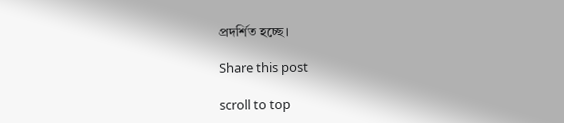প্রদর্শিত হচ্ছে।

Share this post

scroll to top